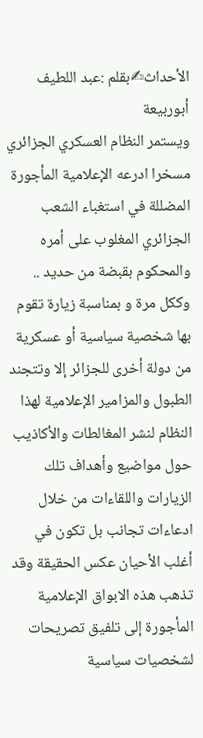الأحداث✍بقلم :عبد اللطيف أبوربيعة
ويستمر النظام العسكري الجزائري مسخرا ادرعه الإعلامية المأجورة المضللة في استغباء الشعب الجزائري المغلوب على أمره والمحكوم بقبضة من حديد ..
وككل مرة و بمناسبة زيارة تقوم بها شخصية سياسية أو عسكرية من دولة أخرى للجزائر إلا وتتجند الطبول والمزامير الإعلامية لهذا النظام لنشر المغالطات والأكاذيب حول مواضيع وأهداف تلك الزيارات واللقاءات من خلال ادعاءات تجانب بل تكون في أغلب الأحيان عكس الحقيقة وقد تذهب هذه الابواق الإعلامية المأجورة إلى تلفيق تصريحات لشخصيات سياسية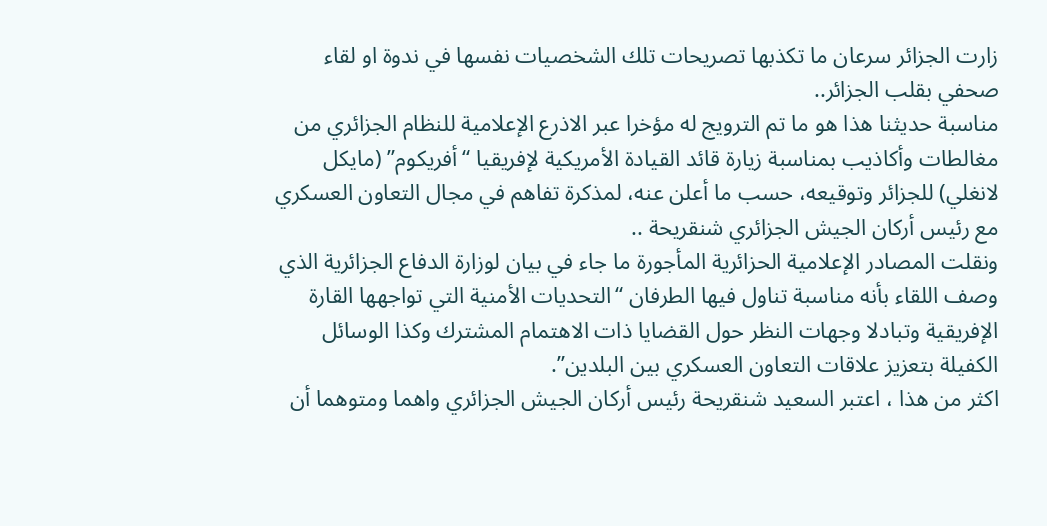زارت الجزائر سرعان ما تكذبها تصريحات تلك الشخصيات نفسها في ندوة او لقاء صحفي بقلب الجزائر..
مناسبة حديثنا هذا هو ما تم الترويج له مؤخرا عبر الاذرع الإعلامية للنظام الجزائري من مغالطات وأكاذيب بمناسبة زيارة قائد القيادة الأمريكية لإفريقيا “أفريكوم” (مايكل لانغلي) للجزائر وتوقيعه، حسب ما أعلن عنه، لمذكرة تفاهم في مجال التعاون العسكري مع رئيس أركان الجيش الجزائري شنقريحة ..
ونقلت المصادر الإعلامية الحزائرية المأجورة ما جاء في بيان لوزارة الدفاع الجزائرية الذي وصف اللقاء بأنه مناسبة تناول فيها الطرفان “التحديات الأمنية التي تواجهها القارة الإفريقية وتبادلا وجهات النظر حول القضايا ذات الاهتمام المشترك وكذا الوسائل الكفيلة بتعزيز علاقات التعاون العسكري بين البلدين”.
اكثر من هذا ، اعتبر السعيد شنقريحة رئيس أركان الجيش الجزائري واهما ومتوهما أن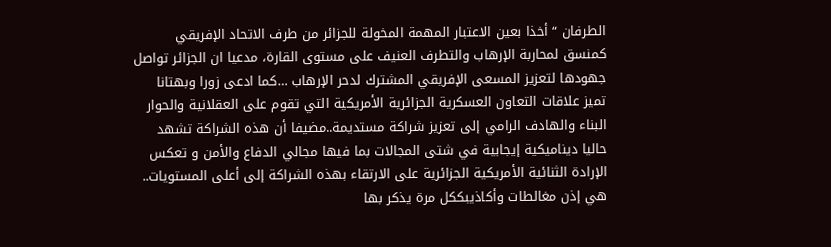الطرفان “أخذا بعين الاعتبار المهمة المخولة للجزائر من طرف الاتحاد الإفريقي كمنسق لمحاربة الإرهاب والتطرف العنيف على مستوى القارة، مدعيا ان الجزائر تواصل جهودها لتعزيز المسعى الإفريقي المشترك لدحر الإرهاب …كما ادعى زورا وبهتانا تميز علاقات التعاون العسكرية الجزائرية الأمريكية التي تقوم على العقلانية والحوار البناء والهادف الرامي إلى تعزيز شراكة مستديمة..مضيفا أن هذه الشراكة تشهد حاليا ديناميكية إيجابية في شتى المجالات بما فيها مجالي الدفاع والأمن و تعكس الإرادة الثنائية الأمريكية الجزائرية على الارتقاء بهذه الشراكة إلى أعلى المستويات..
هي إذن مغالطات وأكاذيبككل مرة يذكر بها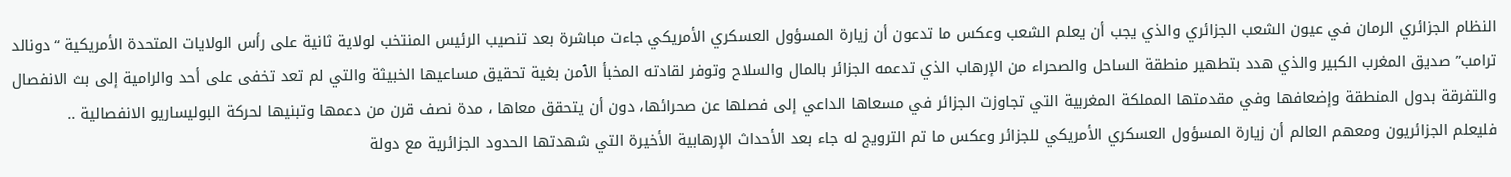النظام الجزائري الرمان في عيون الشعب الجزائري والذي يجب أن يعلم الشعب وعكس ما تدعون أن زيارة المسؤول العسكري الأمريكي جاءت مباشرة بعد تنصيب الرئيس المنتخب لولاية ثانية على رأس الولايات المتحدة الأمريكية “دونالد ترامب” صديق المغرب الكبير والذي هدد بتطهير منطقة الساحل والصحراء من الإرهاب الذي تدعمه الجزائر بالمال والسلاح وتوفر لقادته المخبأ الٱمن بغية تحقيق مساعيها الخبيثة والتي لم تعد تخفى على أحد والرامية إلى بث الانفصال والتفرقة بدول المنطقة وإضعافها وفي مقدمتها المملكة المغربية التي تجاوزت الجزائر في مسعاها الداعي إلى فصلها عن صحرائها، دون أن يتحقق معاها ، مدة نصف قرن من دعمها وتبنيها لحركة البوليساريو الانفصالية ..
فليعلم الجزائريون ومعهم العالم أن زيارة المسؤول العسكري الأمريكي للجزائر وعكس ما تم الترويج له جاء بعد الأحداث الإرهابية الأخيرة التي شهدتها الحدود الجزائرية مع دولة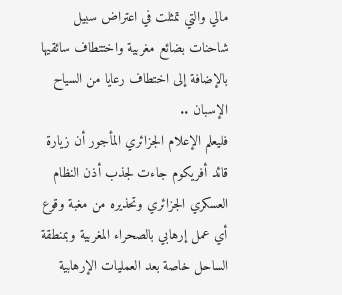مالي والتي تمثلت في اعتراض سبيل شاحنات بضائع مغربية واختتطاف سائقيها بالإضافة إلى اختطاف رعايا من السياح الإسبان ..
فليعلم الإعلام الجزائري المأجور أن زيارة قائد أفريكوم جاءت لجذب أذن النظام العسكري الجزائري وتحذيره من مغبة وقوع أي عمل إرهابي بالصحراء المغربية وبمنطقة الساحل خاصة بعد العمليات الإرهابية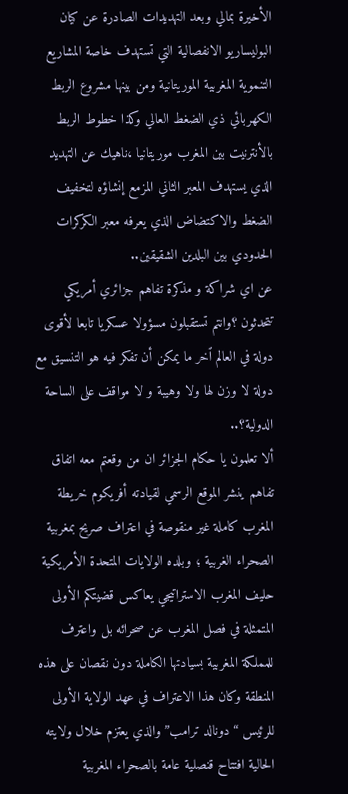الأخيرة بمالي وبعد التهديدات الصادرة عن كيان البوليساريو الانفصالية التي تستهدف خاصة المشاريع التنموية المغربية الموريتانية ومن بينها مشروع الربط الكهربائي ذي الضغط العالي وكذا خطوط الربط بالأنترنيت بين المغرب موريتانيا ،ناهيك عن التهديد الذي يستهدف المعبر الثاني المزمع إنشاؤه لتخفيف الضغط والاكتضاض الذي يعرفه معبر الكركرات الحدودي بين البلدين الشقيقين..
عن اي شراكة و مذكرة تفاهم جزائري أمريكي تتحدثون ؟وانتم تستقبلون مسؤولا عسكريا تابعا لأقوى دولة في العالم ٱخر ما يمكن أن تفكر فيه هو التنسيق مع دولة لا وزن لها ولا وهيبة و لا مواقف على الساحة الدولية؟..
ألا تعلمون يا حكام الجزائر ان من وقعتم معه اتفاق تفاهم ينشر الموقع الرسمي لقيادته أفريكوم خريطة المغرب كاملة غير منقوصة في اعتراف صريح بمغربية الصحراء الغربية ؛ وبلده الولايات المتحدة الأمريكية حليف المغرب الاستراتيجي يعاكس قضيتكم الأولى المتمثلة في فصل المغرب عن صحرائه بل واعترف للمملكة المغربية بسيادتها الكاملة دون نقصان على هذه المنطقة وكان هذا الاعتراف في عهد الولاية الأولى للرئيس “دونالد ترامب” والذي يعتزم خلال ولايته الحالية افتتاح قنصلية عامة بالصحراء المغربية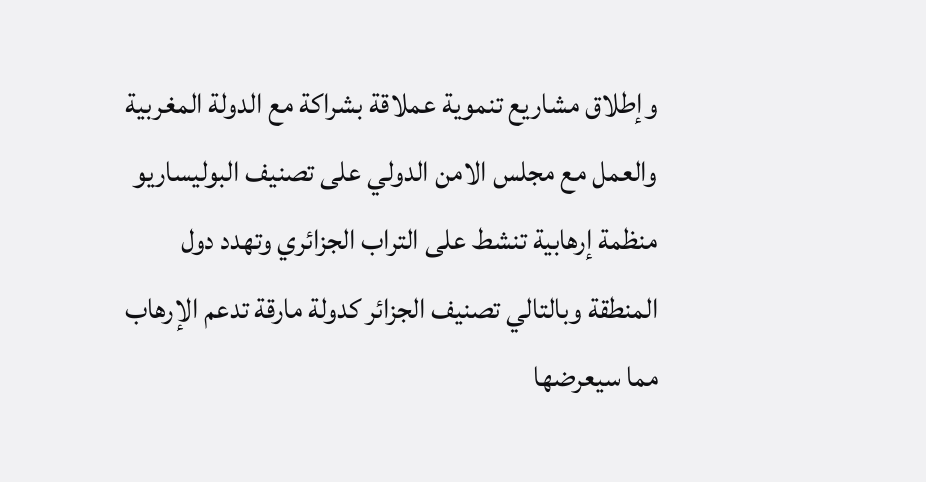وإطلاق مشاريع تنموية عملاقة بشراكة مع الدولة المغربية والعمل مع مجلس الامن الدولي على تصنيف البوليساريو منظمة إرهابية تنشط على التراب الجزائري وتهدد دول المنطقة وبالتالي تصنيف الجزائر كدولة مارقة تدعم الإرهاب مما سيعرضها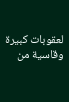لعقوبات كبيرة وقاسية من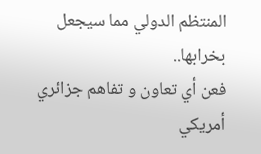المنتظم الدولي مما سيجعل بخرابها..
فعن أي تعاون و تفاهم جزائري أمريكي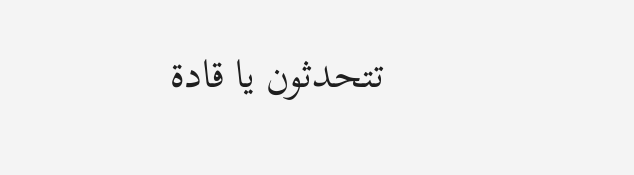تتحدثون يا قادة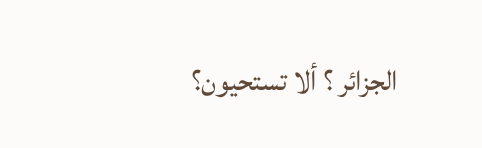الجزائر ؟ ألا تستحيون؟